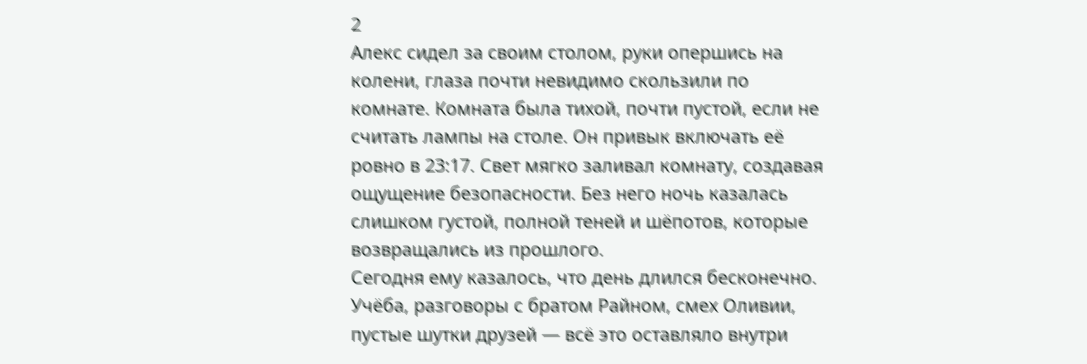2
Алекс сидел за своим столом, руки опершись на колени, глаза почти невидимо скользили по комнате. Комната была тихой, почти пустой, если не считать лампы на столе. Он привык включать её ровно в 23:17. Свет мягко заливал комнату, создавая ощущение безопасности. Без него ночь казалась слишком густой, полной теней и шёпотов, которые возвращались из прошлого.
Сегодня ему казалось, что день длился бесконечно. Учёба, разговоры с братом Райном, смех Оливии, пустые шутки друзей — всё это оставляло внутри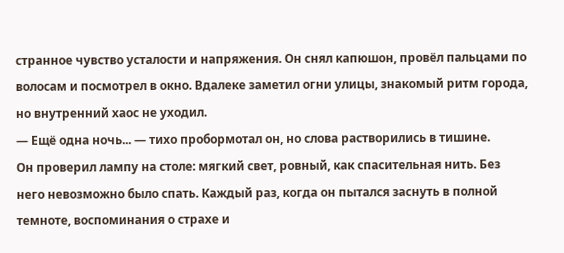странное чувство усталости и напряжения. Он снял капюшон, провёл пальцами по волосам и посмотрел в окно. Вдалеке заметил огни улицы, знакомый ритм города, но внутренний хаос не уходил.
— Ещё одна ночь... — тихо пробормотал он, но слова растворились в тишине.
Он проверил лампу на столе: мягкий свет, ровный, как спасительная нить. Без него невозможно было спать. Каждый раз, когда он пытался заснуть в полной темноте, воспоминания о страхе и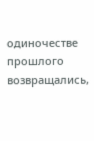одиночестве прошлого возвращались,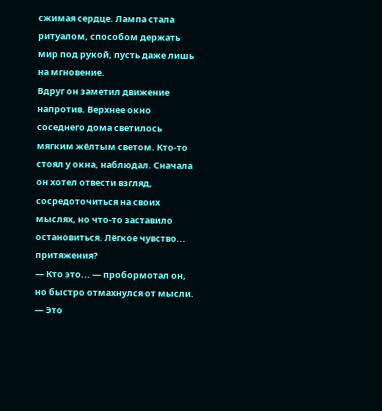сжимая сердце. Лампа стала ритуалом, способом держать мир под рукой, пусть даже лишь на мгновение.
Вдруг он заметил движение напротив. Верхнее окно соседнего дома светилось мягким жёлтым светом. Кто-то стоял у окна, наблюдал. Сначала он хотел отвести взгляд, сосредоточиться на своих мыслях, но что-то заставило остановиться. Лёгкое чувство... притяжения?
— Кто это... — пробормотал он, но быстро отмахнулся от мысли. — Это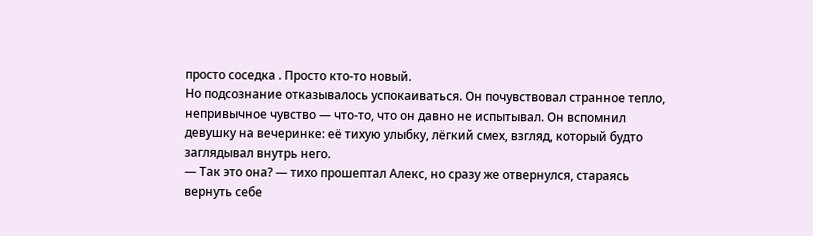просто соседка . Просто кто-то новый.
Но подсознание отказывалось успокаиваться. Он почувствовал странное тепло, непривычное чувство — что-то, что он давно не испытывал. Он вспомнил девушку на вечеринке: её тихую улыбку, лёгкий смех, взгляд, который будто заглядывал внутрь него.
— Так это она? — тихо прошептал Алекс, но сразу же отвернулся, стараясь вернуть себе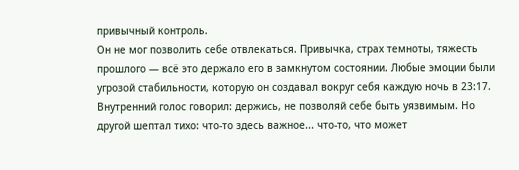привычный контроль.
Он не мог позволить себе отвлекаться. Привычка, страх темноты, тяжесть прошлого — всё это держало его в замкнутом состоянии. Любые эмоции были угрозой стабильности, которую он создавал вокруг себя каждую ночь в 23:17.
Внутренний голос говорил: держись, не позволяй себе быть уязвимым. Но другой шептал тихо: что-то здесь важное... что-то, что может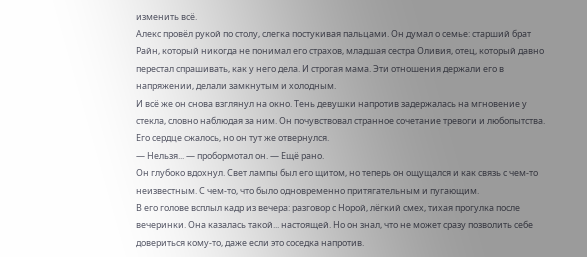изменить всё.
Алекс провёл рукой по столу, слегка постукивая пальцами. Он думал о семье: старший брат Райн, который никогда не понимал его страхов, младшая сестра Оливия, отец, который давно перестал спрашивать, как у него дела. И строгая мама. Эти отношения держали его в напряжении, делали замкнутым и холодным.
И всё же он снова взглянул на окно. Тень девушки напротив задержалась на мгновение у стекла, словно наблюдая за ним. Он почувствовал странное сочетание тревоги и любопытства. Его сердце сжалось, но он тут же отвернулся.
— Нельзя... — пробормотал он. — Ещё рано.
Он глубоко вдохнул. Свет лампы был его щитом, но теперь он ощущался и как связь с чем-то неизвестным. С чем-то, что было одновременно притягательным и пугающим.
В его голове всплыл кадр из вечера: разговор с Норой, лёгкий смех, тихая прогулка после вечеринки. Она казалась такой... настоящей. Но он знал, что не может сразу позволить себе довериться кому-то, даже если это соседка напротив.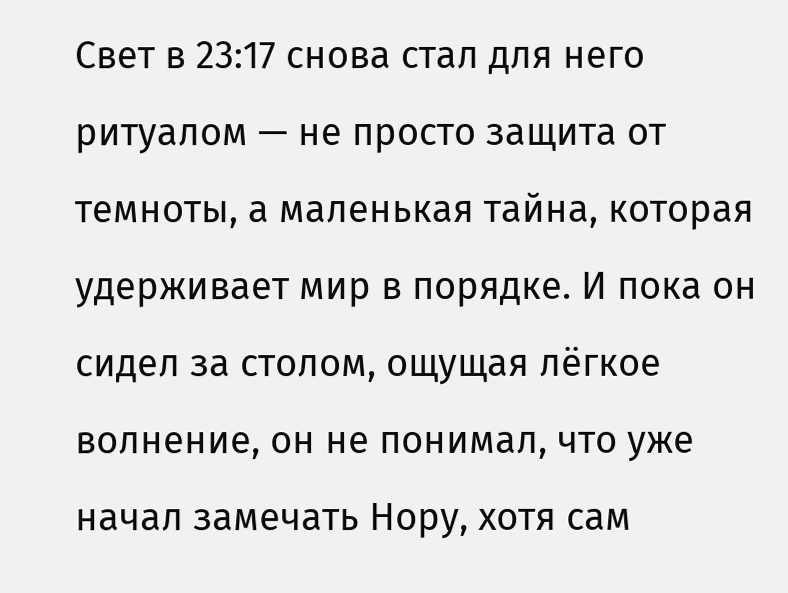Свет в 23:17 снова стал для него ритуалом — не просто защита от темноты, а маленькая тайна, которая удерживает мир в порядке. И пока он сидел за столом, ощущая лёгкое волнение, он не понимал, что уже начал замечать Нору, хотя сам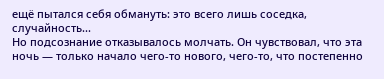ещё пытался себя обмануть: это всего лишь соседка, случайность...
Но подсознание отказывалось молчать. Он чувствовал, что эта ночь — только начало чего-то нового, чего-то, что постепенно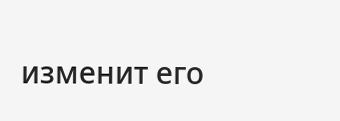изменит его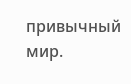привычный мир.